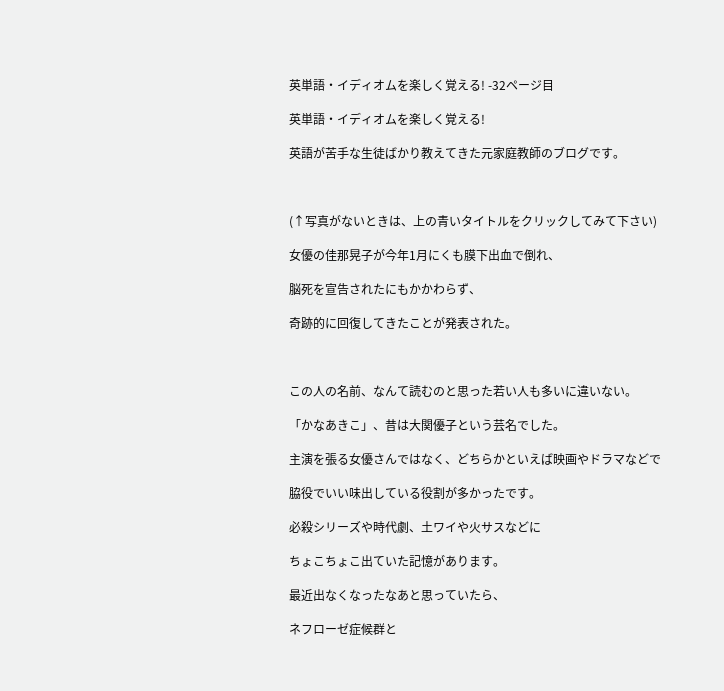英単語・イディオムを楽しく覚える! -32ページ目

英単語・イディオムを楽しく覚える!

英語が苦手な生徒ばかり教えてきた元家庭教師のブログです。



(↑写真がないときは、上の青いタイトルをクリックしてみて下さい)

女優の佳那晃子が今年1月にくも膜下出血で倒れ、

脳死を宣告されたにもかかわらず、

奇跡的に回復してきたことが発表された。



この人の名前、なんて読むのと思った若い人も多いに違いない。

「かなあきこ」、昔は大関優子という芸名でした。

主演を張る女優さんではなく、どちらかといえば映画やドラマなどで

脇役でいい味出している役割が多かったです。

必殺シリーズや時代劇、土ワイや火サスなどに

ちょこちょこ出ていた記憶があります。

最近出なくなったなあと思っていたら、

ネフローゼ症候群と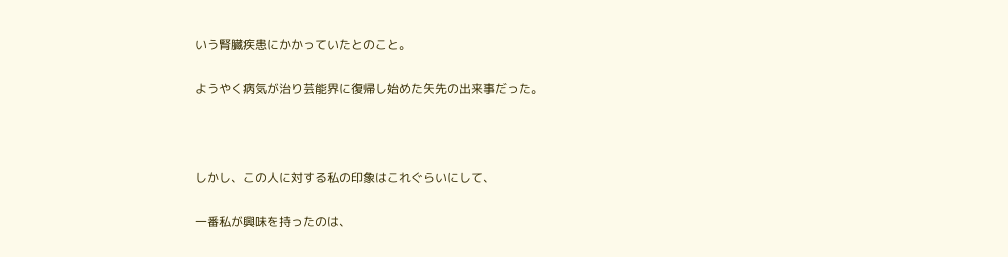いう腎臓疾患にかかっていたとのこと。

ようやく病気が治り芸能界に復帰し始めた矢先の出来事だった。



しかし、この人に対する私の印象はこれぐらいにして、

一番私が興味を持ったのは、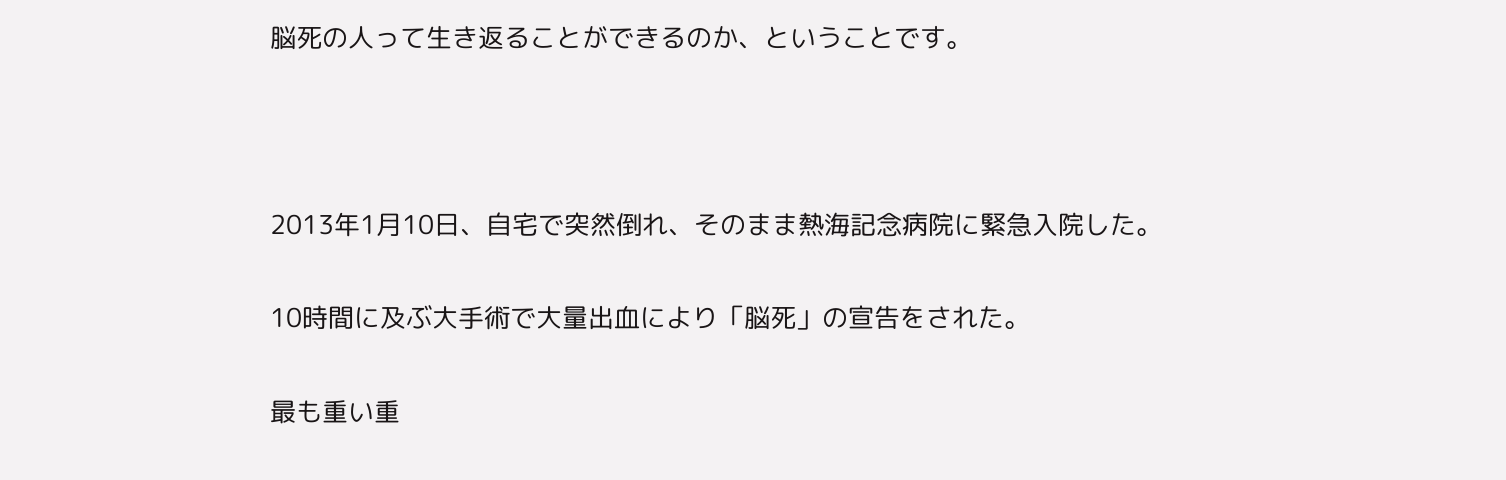脳死の人って生き返ることができるのか、ということです。



2013年1月10日、自宅で突然倒れ、そのまま熱海記念病院に緊急入院した。

10時間に及ぶ大手術で大量出血により「脳死」の宣告をされた。

最も重い重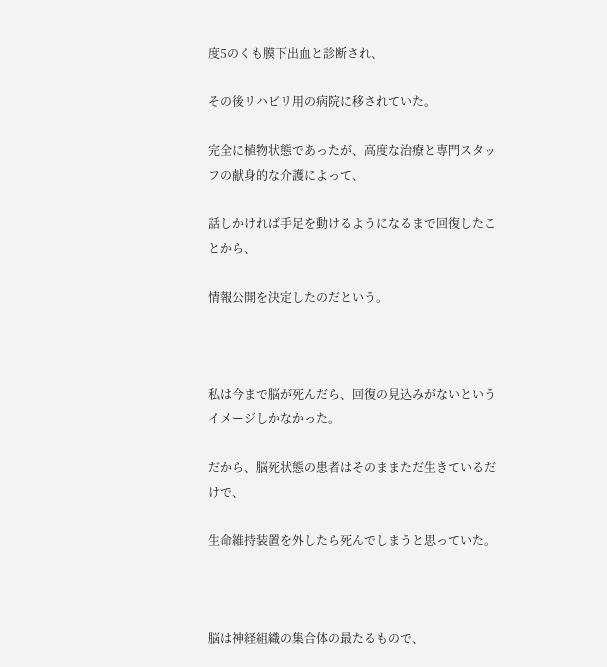度5のくも膜下出血と診断され、

その後リハビリ用の病院に移されていた。

完全に植物状態であったが、高度な治療と専門スタッフの献身的な介護によって、

話しかければ手足を動けるようになるまで回復したことから、

情報公開を決定したのだという。



私は今まで脳が死んだら、回復の見込みがないというイメージしかなかった。

だから、脳死状態の患者はそのままただ生きているだけで、

生命維持装置を外したら死んでしまうと思っていた。



脳は神経組織の集合体の最たるもので、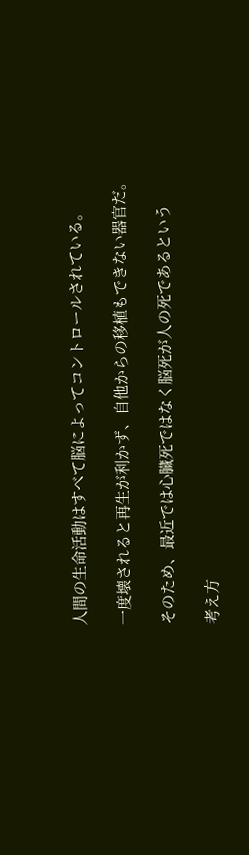人間の生命活動はすべて脳によってコントロールされている。

一度壊されると再生が利かず、自他からの移植もできない器官だ。

そのため、最近では心臓死ではなく脳死が人の死であるという

考え方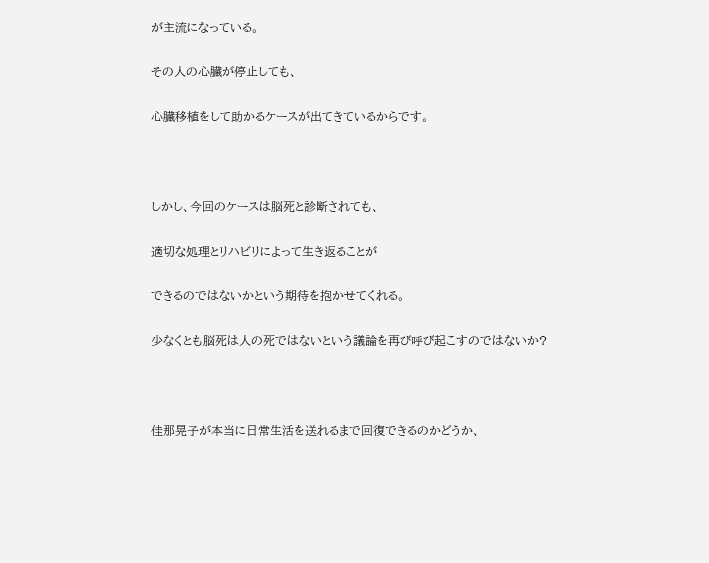が主流になっている。

その人の心臓が停止しても、

心臓移植をして助かるケースが出てきているからです。



しかし、今回のケースは脳死と診断されても、

適切な処理とリハビリによって生き返ることが

できるのではないかという期待を抱かせてくれる。

少なくとも脳死は人の死ではないという議論を再び呼び起こすのではないか?



佳那晃子が本当に日常生活を送れるまで回復できるのかどうか、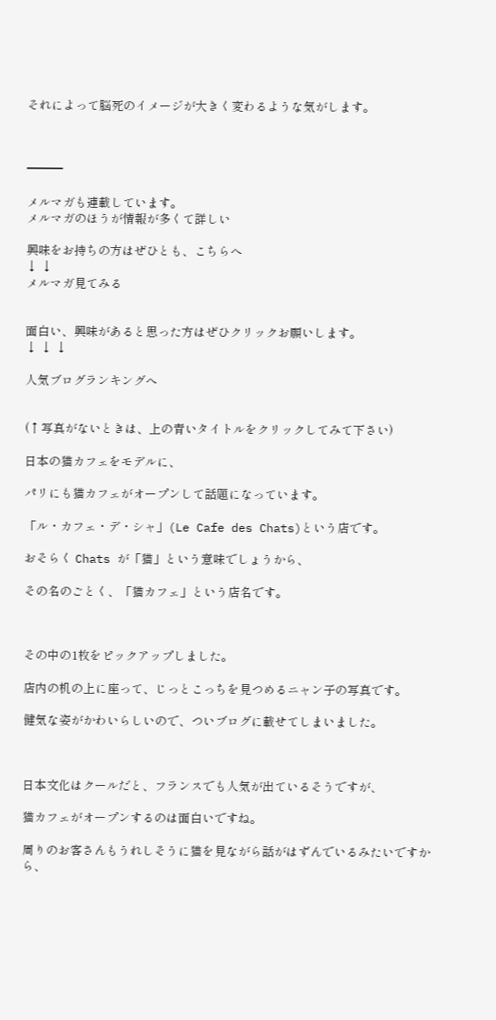それによって脳死のイメージが大きく変わるような気がします。



━━━

メルマガも連載しています。
メルマガのほうが情報が多くて詳しい

興味をお持ちの方はぜひとも、こちらへ
↓ ↓
メルマガ見てみる


面白い、興味があると思った方はぜひクリックお願いします。
↓ ↓ ↓

人気ブログランキングへ


(↑写真がないときは、上の青いタイトルをクリックしてみて下さい)

日本の猫カフェをモデルに、

パリにも猫カフェがオープンして話題になっています。

「ル・カフェ・デ・シャ」(Le Cafe des Chats)という店です。

おそらく Chats が「猫」という意味でしょうから、

その名のごとく、「猫カフェ」という店名です。



その中の1枚をピックアップしました。

店内の机の上に座って、じっとこっちを見つめるニャン子の写真です。

健気な姿がかわいらしいので、ついブログに載せてしまいました。



日本文化はクールだと、フランスでも人気が出ているそうですが、

猫カフェがオープンするのは面白いですね。

周りのお客さんもうれしそうに猫を見ながら話がはずんでいるみたいですから、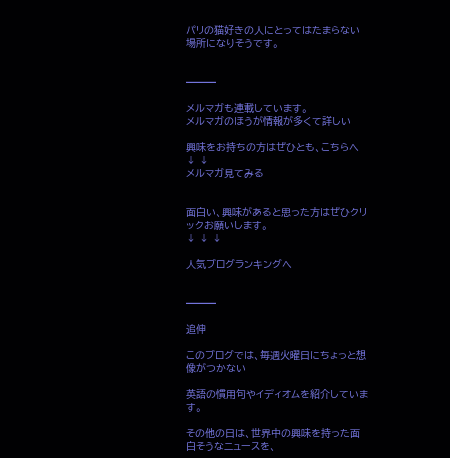パリの猫好きの人にとってはたまらない場所になりそうです。


━━━

メルマガも連載しています。
メルマガのほうが情報が多くて詳しい

興味をお持ちの方はぜひとも、こちらへ
↓ ↓
メルマガ見てみる


面白い、興味があると思った方はぜひクリックお願いします。
↓ ↓ ↓

人気ブログランキングへ


━━━

追伸

このブログでは、毎週火曜日にちょっと想像がつかない

英語の慣用句やイディオムを紹介しています。

その他の日は、世界中の興味を持った面白そうなニュースを、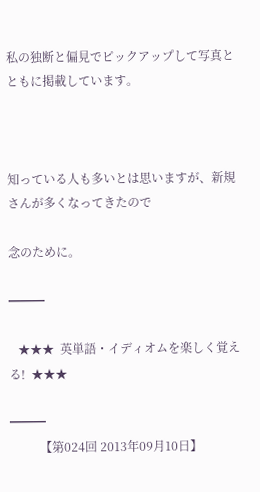私の独断と偏見でピックアップして写真とともに掲載しています。



知っている人も多いとは思いますが、新規さんが多くなってきたので

念のために。

━━━

   ★★★  英単語・イディオムを楽しく覚える!  ★★★

━━━
          【第024回 2013年09月10日】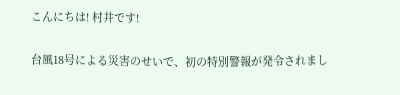こんにちは! 村井です!

台風18号による災害のせいで、初の特別警報が発令されまし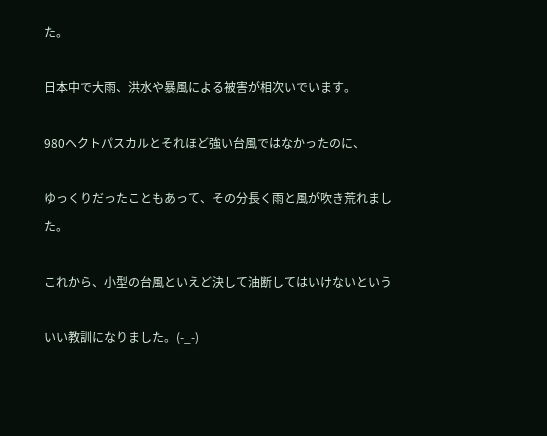た。

日本中で大雨、洪水や暴風による被害が相次いでいます。

980ヘクトパスカルとそれほど強い台風ではなかったのに、

ゆっくりだったこともあって、その分長く雨と風が吹き荒れました。

これから、小型の台風といえど決して油断してはいけないという

いい教訓になりました。(-_-)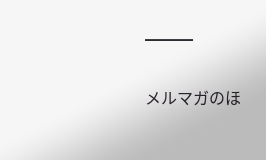━━━

メルマガのほ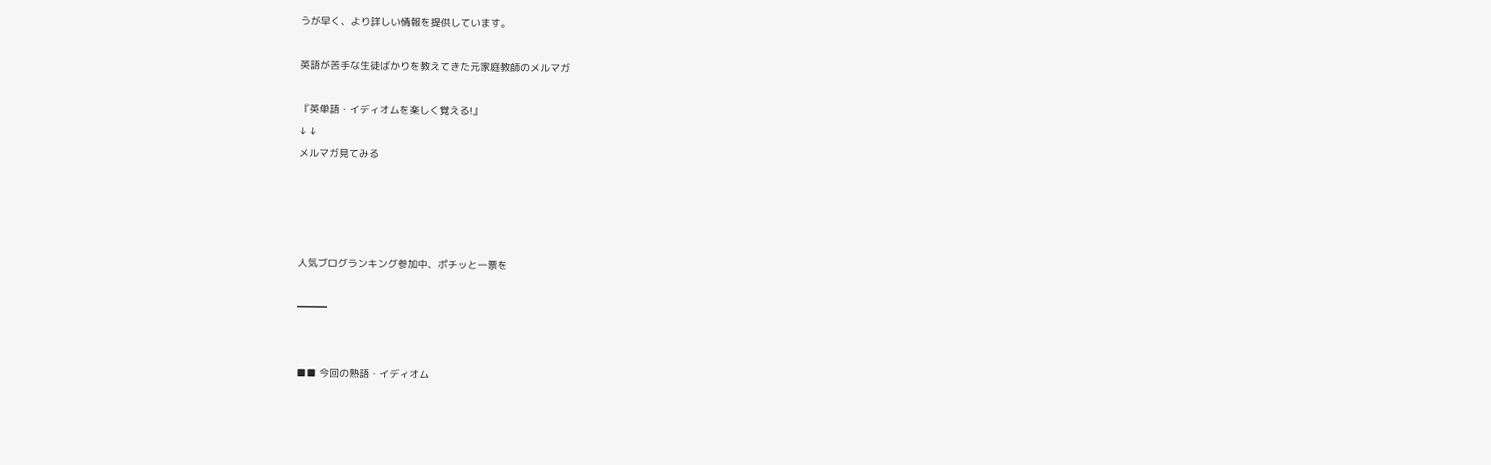うが早く、より詳しい情報を提供しています。

英語が苦手な生徒ばかりを教えてきた元家庭教師のメルマガ

『英単語・イディオムを楽しく覚える!』
↓ ↓
メルマガ見てみる




人気ブログランキング参加中、ポチッと一票を

━━━


■■ 今回の熟語・イディオム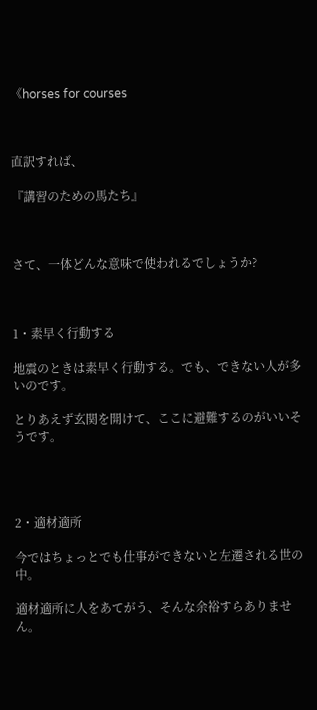《horses for courses



直訳すれば、

『講習のための馬たち』



さて、一体どんな意味で使われるでしょうか?



1・素早く行動する

地震のときは素早く行動する。でも、できない人が多いのです。

とりあえず玄関を開けて、ここに避難するのがいいそうです。




2・適材適所

今ではちょっとでも仕事ができないと左遷される世の中。

適材適所に人をあてがう、そんな余裕すらありません。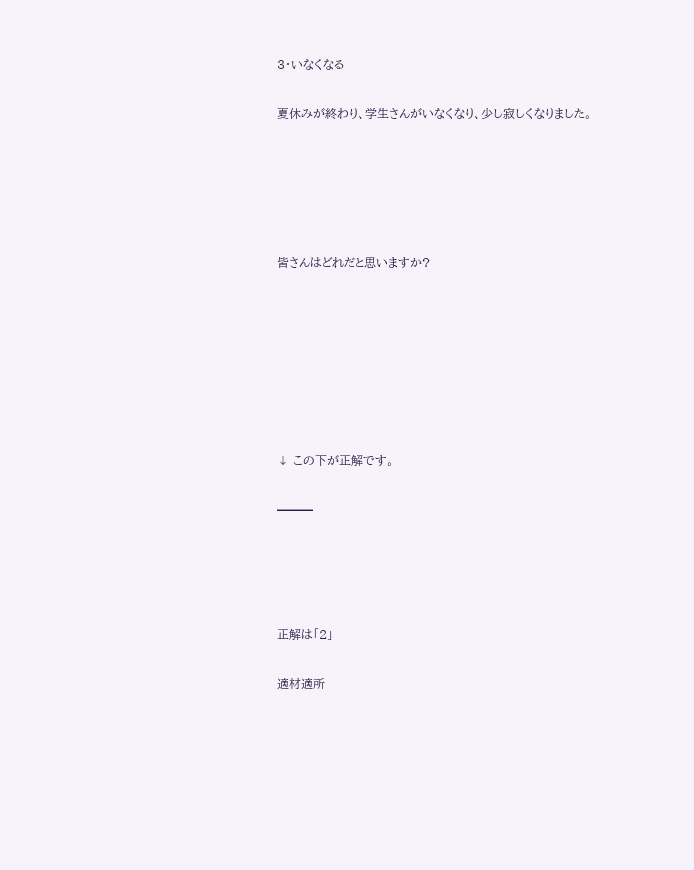3・いなくなる

夏休みが終わり、学生さんがいなくなり、少し寂しくなりました。





皆さんはどれだと思いますか?







↓ この下が正解です。

━━━




正解は「2」

適材適所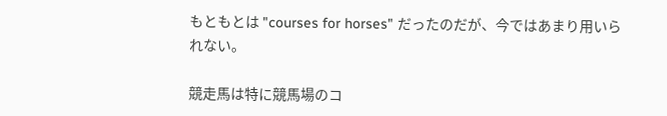もともとは "courses for horses" だったのだが、今ではあまり用いられない。

競走馬は特に競馬場のコ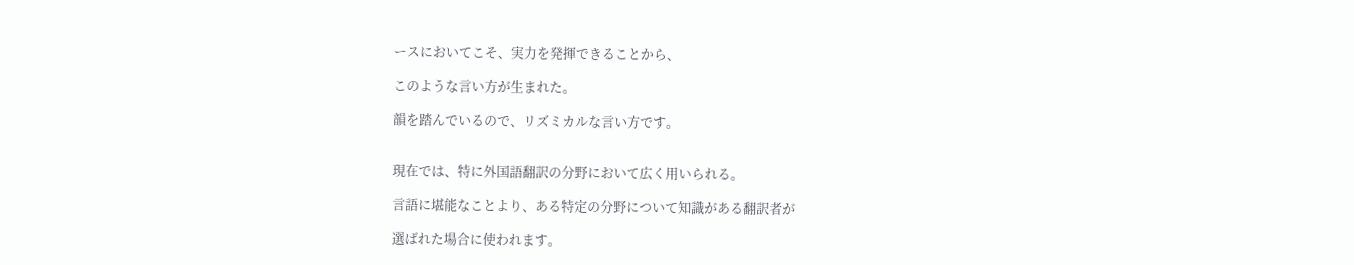ースにおいてこそ、実力を発揮できることから、

このような言い方が生まれた。

韻を踏んでいるので、リズミカルな言い方です。


現在では、特に外国語翻訳の分野において広く用いられる。

言語に堪能なことより、ある特定の分野について知識がある翻訳者が

選ばれた場合に使われます。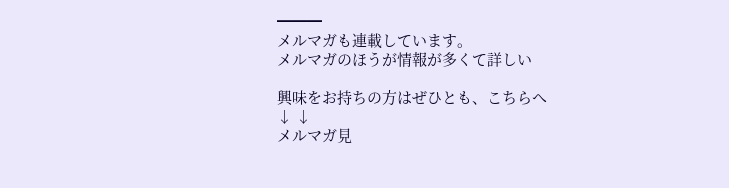━━━
メルマガも連載しています。
メルマガのほうが情報が多くて詳しい

興味をお持ちの方はぜひとも、こちらへ
↓ ↓
メルマガ見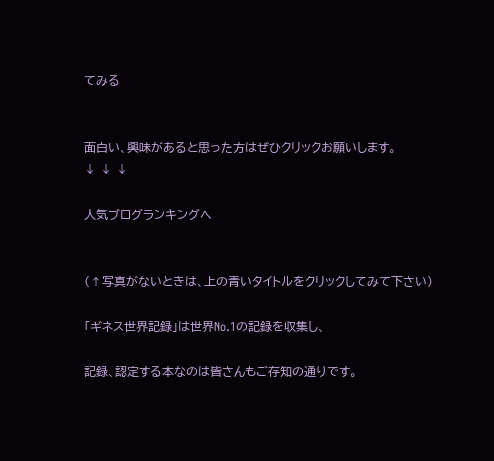てみる


面白い、興味があると思った方はぜひクリックお願いします。
↓ ↓ ↓

人気ブログランキングへ


(↑写真がないときは、上の青いタイトルをクリックしてみて下さい)

「ギネス世界記録」は世界No.1の記録を収集し、

記録、認定する本なのは皆さんもご存知の通りです。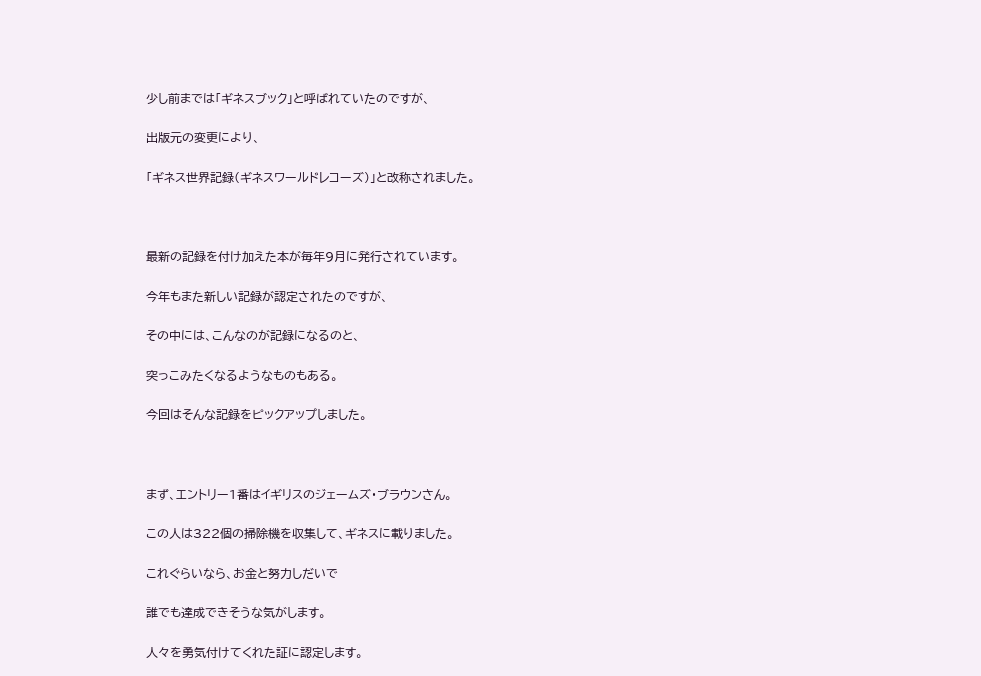少し前までは「ギネスブック」と呼ばれていたのですが、

出版元の変更により、

「ギネス世界記録(ギネスワールドレコーズ)」と改称されました。



最新の記録を付け加えた本が毎年9月に発行されています。

今年もまた新しい記録が認定されたのですが、

その中には、こんなのが記録になるのと、

突っこみたくなるようなものもある。

今回はそんな記録をピックアップしました。



まず、エントリー1番はイギリスのジェームズ・ブラウンさん。

この人は322個の掃除機を収集して、ギネスに載りました。

これぐらいなら、お金と努力しだいで

誰でも達成できそうな気がします。

人々を勇気付けてくれた証に認定します。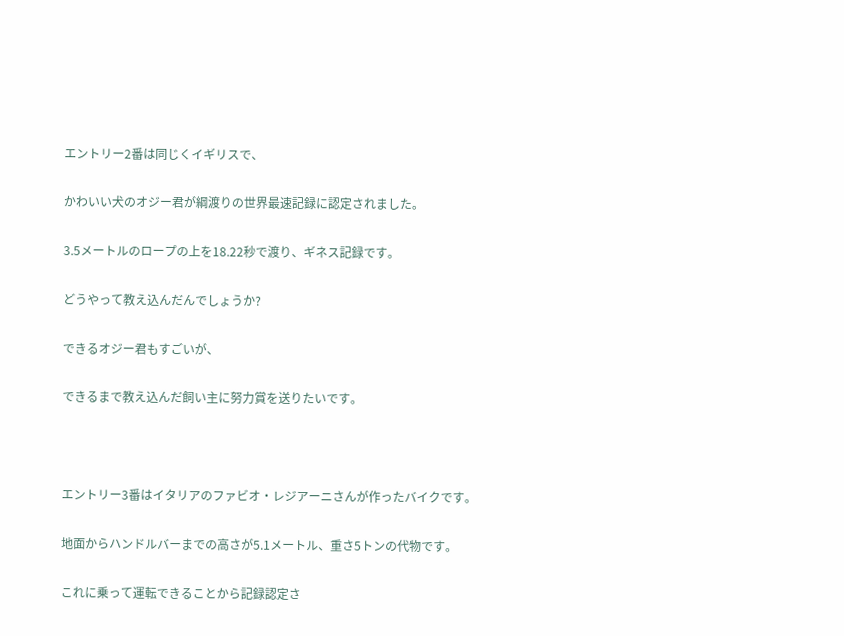エントリー2番は同じくイギリスで、

かわいい犬のオジー君が綱渡りの世界最速記録に認定されました。

3.5メートルのロープの上を18.22秒で渡り、ギネス記録です。

どうやって教え込んだんでしょうか?

できるオジー君もすごいが、

できるまで教え込んだ飼い主に努力賞を送りたいです。



エントリー3番はイタリアのファビオ・レジアーニさんが作ったバイクです。

地面からハンドルバーまでの高さが5.1メートル、重さ5トンの代物です。

これに乗って運転できることから記録認定さ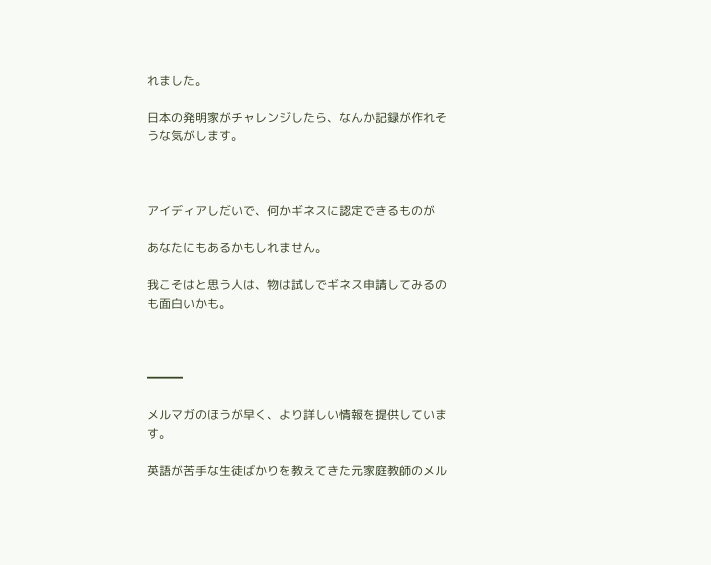れました。

日本の発明家がチャレンジしたら、なんか記録が作れそうな気がします。



アイディアしだいで、何かギネスに認定できるものが

あなたにもあるかもしれません。

我こそはと思う人は、物は試しでギネス申請してみるのも面白いかも。



━━━

メルマガのほうが早く、より詳しい情報を提供しています。

英語が苦手な生徒ばかりを教えてきた元家庭教師のメル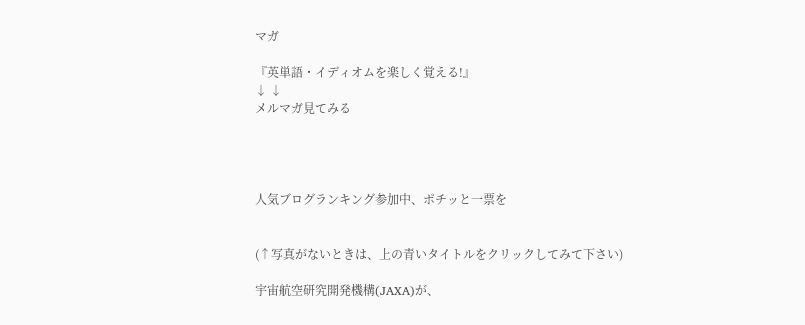マガ

『英単語・イディオムを楽しく覚える!』
↓ ↓
メルマガ見てみる




人気ブログランキング参加中、ポチッと一票を


(↑写真がないときは、上の青いタイトルをクリックしてみて下さい)

宇宙航空研究開発機構(JAXA)が、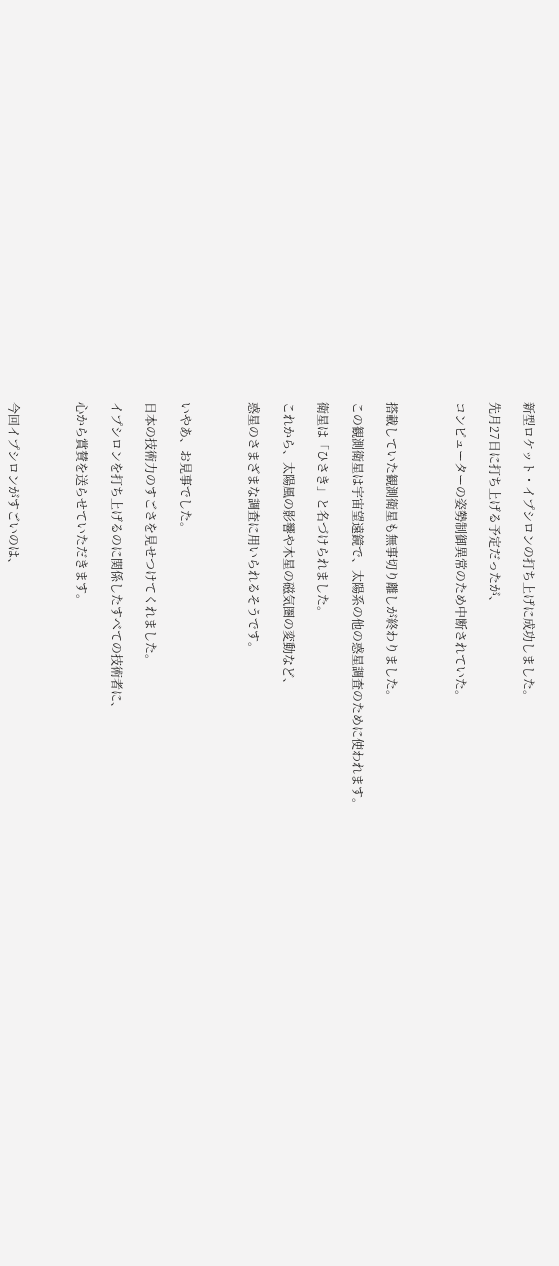新型ロケット・イプシロンの打ち上げに成功しました。

先月27日に打ち上げる予定だったが、

コンピューターの姿勢制御異常のため中断されていた。



搭載していた観測衛星も無事切り離しが終わりました。

この観測衛星は宇宙望遠鏡で、太陽系の他の惑星調査のために使われます。

衛星は「ひさき」と名づけられました。

これから、太陽風の影響や木星の磁気圏の変動など、

惑星のさまざまな調査に用いられるそうです。



いやあ、お見事でした。

日本の技術力のすごさを見せつけてくれました。

イプシロンを打ち上げるのに関係したすべての技術者に、

心から賞賛を送らせていただきます。



今回イプシロンがすごいのは、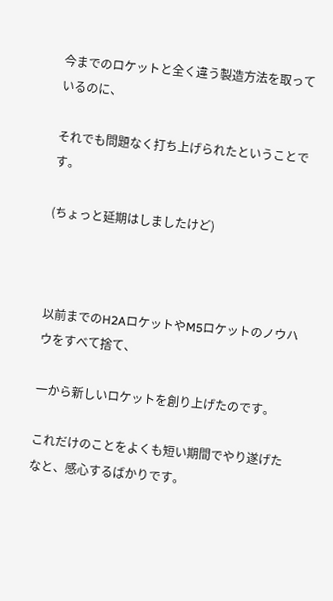今までのロケットと全く違う製造方法を取っているのに、

それでも問題なく打ち上げられたということです。

(ちょっと延期はしましたけど)



以前までのH2AロケットやM5ロケットのノウハウをすべて捨て、

一から新しいロケットを創り上げたのです。

これだけのことをよくも短い期間でやり遂げたなと、感心するばかりです。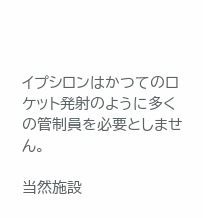イプシロンはかつてのロケット発射のように多くの管制員を必要としません。

当然施設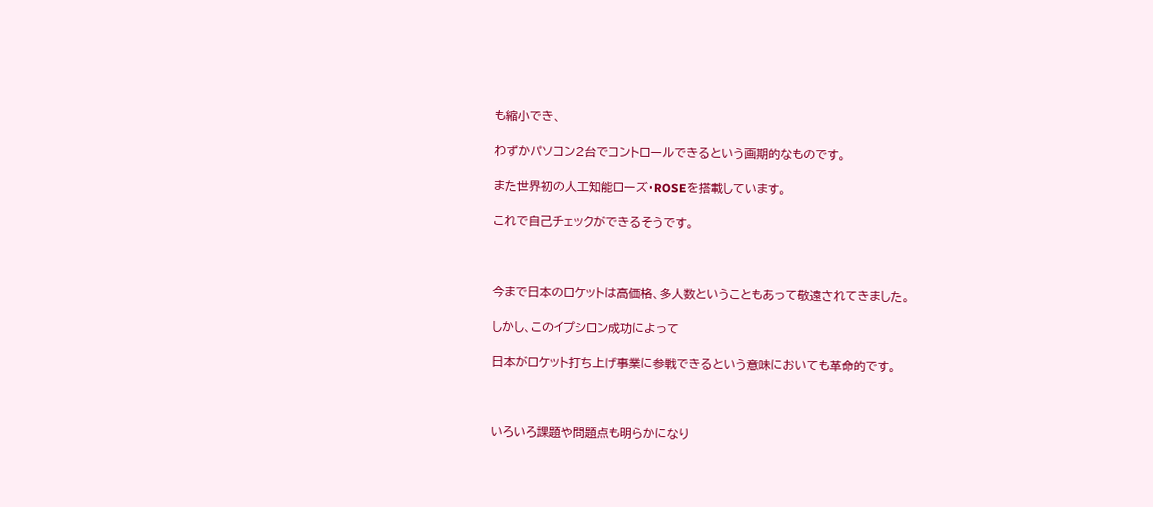も縮小でき、

わずかパソコン2台でコントロールできるという画期的なものです。

また世界初の人工知能ローズ・ROSEを搭載しています。

これで自己チェックができるそうです。



今まで日本のロケットは高価格、多人数ということもあって敬遠されてきました。

しかし、このイプシロン成功によって

日本がロケット打ち上げ事業に参戦できるという意味においても革命的です。



いろいろ課題や問題点も明らかになり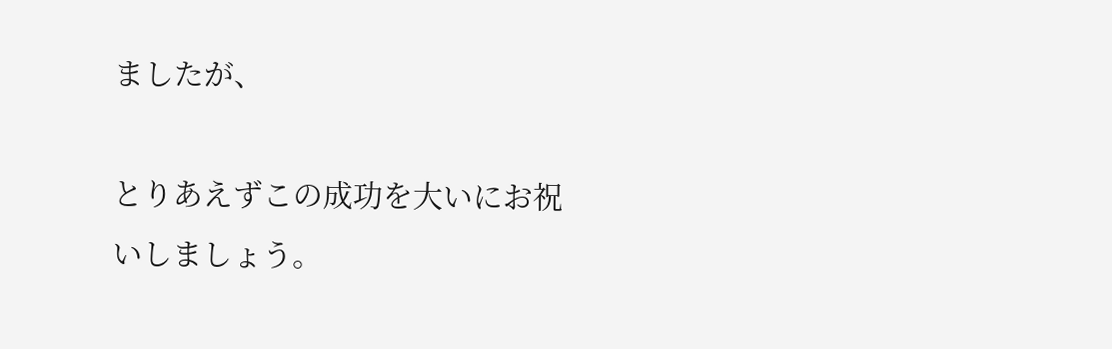ましたが、

とりあえずこの成功を大いにお祝いしましょう。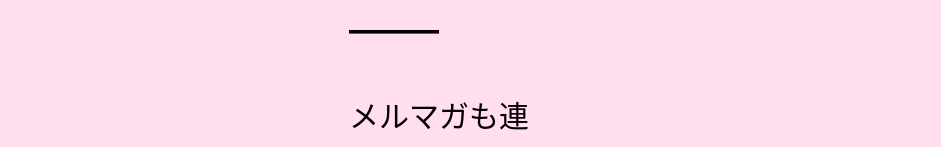━━━

メルマガも連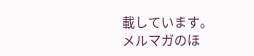載しています。
メルマガのほ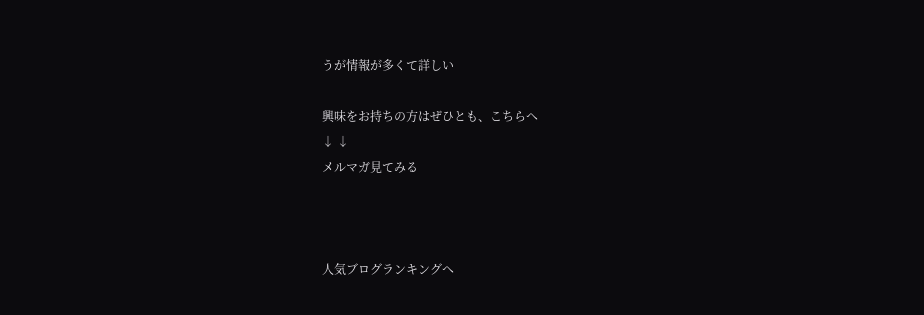うが情報が多くて詳しい

興味をお持ちの方はぜひとも、こちらへ
↓ ↓
メルマガ見てみる



人気ブログランキングへ